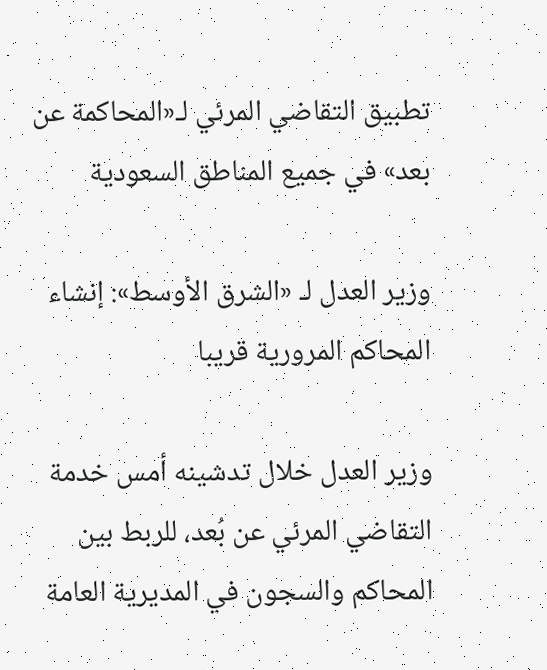تطبيق التقاضي المرئي لـ«المحاكمة عن بعد» في جميع المناطق السعودية

وزير العدل لـ «الشرق الأوسط»: إنشاء المحاكم المرورية قريبا

وزير العدل خلال تدشينه أمس خدمة التقاضي المرئي عن بُعد، للربط بين المحاكم والسجون في المديرية العامة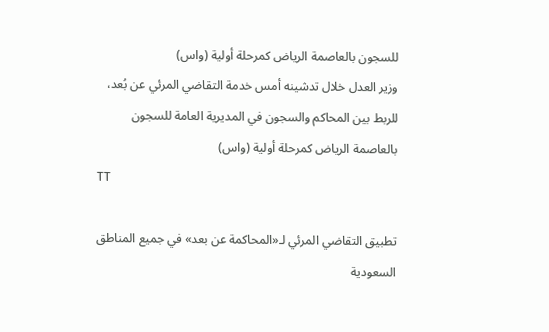للسجون بالعاصمة الرياض كمرحلة أولية (واس)
وزير العدل خلال تدشينه أمس خدمة التقاضي المرئي عن بُعد، للربط بين المحاكم والسجون في المديرية العامة للسجون بالعاصمة الرياض كمرحلة أولية (واس)
TT

تطبيق التقاضي المرئي لـ«المحاكمة عن بعد» في جميع المناطق السعودية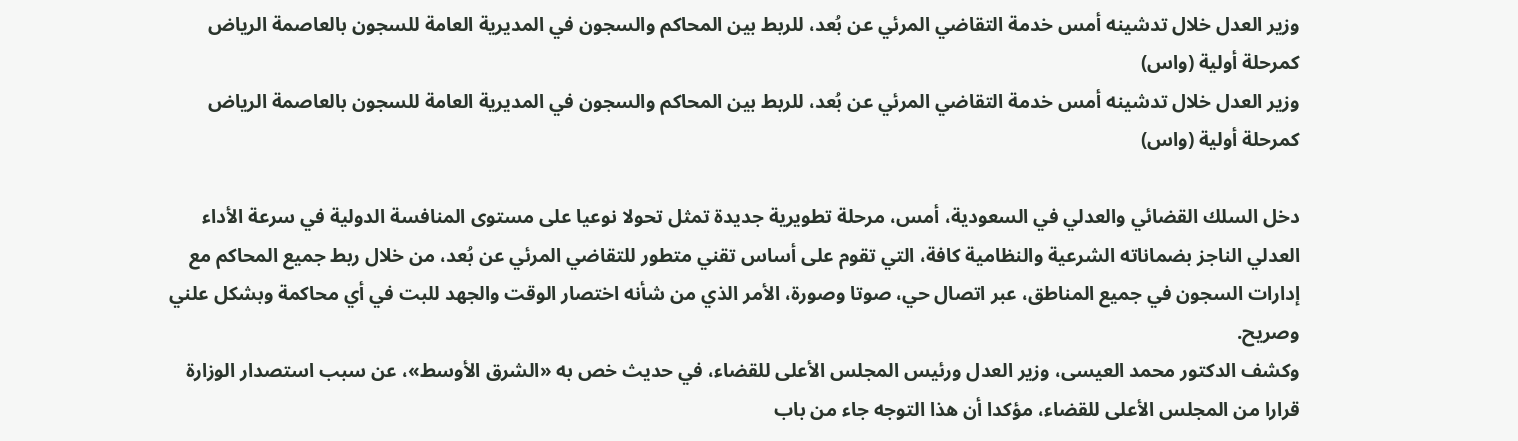وزير العدل خلال تدشينه أمس خدمة التقاضي المرئي عن بُعد، للربط بين المحاكم والسجون في المديرية العامة للسجون بالعاصمة الرياض كمرحلة أولية (واس)
وزير العدل خلال تدشينه أمس خدمة التقاضي المرئي عن بُعد، للربط بين المحاكم والسجون في المديرية العامة للسجون بالعاصمة الرياض كمرحلة أولية (واس)

دخل السلك القضائي والعدلي في السعودية، أمس، مرحلة تطويرية جديدة تمثل تحولا نوعيا على مستوى المنافسة الدولية في سرعة الأداء العدلي الناجز بضماناته الشرعية والنظامية كافة، التي تقوم على أساس تقني متطور للتقاضي المرئي عن بُعد، من خلال ربط جميع المحاكم مع إدارات السجون في جميع المناطق، عبر اتصال حي، صوتا وصورة، الأمر الذي من شأنه اختصار الوقت والجهد للبت في أي محاكمة وبشكل علني وصريح.
وكشف الدكتور محمد العيسى، وزير العدل ورئيس المجلس الأعلى للقضاء، في حديث خص به «الشرق الأوسط»، عن سبب استصدار الوزارة قرارا من المجلس الأعلى للقضاء، مؤكدا أن هذا التوجه جاء من باب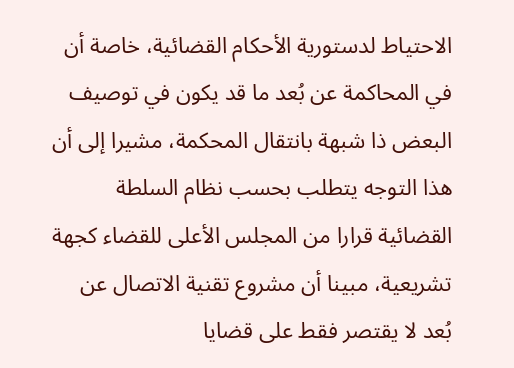الاحتياط لدستورية الأحكام القضائية، خاصة أن في المحاكمة عن بُعد ما قد يكون في توصيف البعض ذا شبهة بانتقال المحكمة، مشيرا إلى أن هذا التوجه يتطلب بحسب نظام السلطة القضائية قرارا من المجلس الأعلى للقضاء كجهة تشريعية، مبينا أن مشروع تقنية الاتصال عن بُعد لا يقتصر فقط على قضايا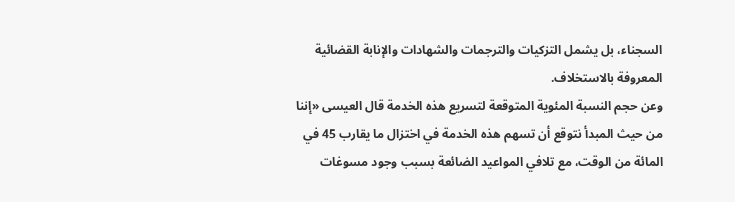السجناء، بل يشمل التزكيات والترجمات والشهادات والإنابة القضائية المعروفة بالاستخلاف.
وعن حجم النسبة المئوية المتوقعة لتسريع هذه الخدمة قال العيسى «إننا من حيث المبدأ نتوقع أن تسهم هذه الخدمة في اختزال ما يقارب 45 في المائة من الوقت، مع تلافي المواعيد الضائعة بسبب وجود مسوغات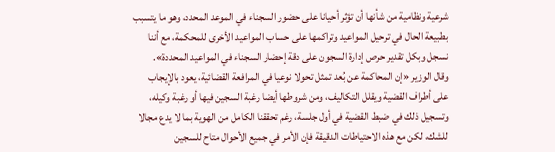شرعية ونظامية من شأنها أن تؤثر أحيانا على حضور السجناء في الموعد المحدد، وهو ما يتسبب بطبيعة الحال في ترحيل المواعيد وتراكمها على حساب المواعيد الأخرى للمحكمة، مع أننا نسجل وبكل تقدير حرص إدارة السجون على دقة إحضار السجناء في المواعيد المحددة».
وقال الوزير «إن المحاكمة عن بُعد تمثل تحولا نوعيا في المرافعة القضائية، يعود بالإيجاب على أطراف القضية ويقلل التكاليف، ومن شروطها أيضا رغبة السجين فيها أو رغبة وكيله، وتسجيل ذلك في ضبط القضية في أول جلسة، رغم تحققنا الكامل من الهوية بما لا يدع مجالا للشك، لكن مع هذه الاحتياطات الدقيقة فإن الأمر في جميع الأحوال متاح للسجين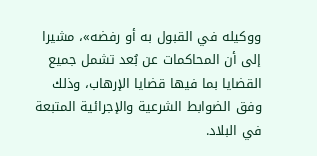ووكيله في القبول به أو رفضه»، مشيرا إلى أن المحاكمات عن بُعد تشمل جميع القضايا بما فيها قضايا الإرهاب، وذلك وفق الضوابط الشرعية والإجرائية المتبعة في البلاد.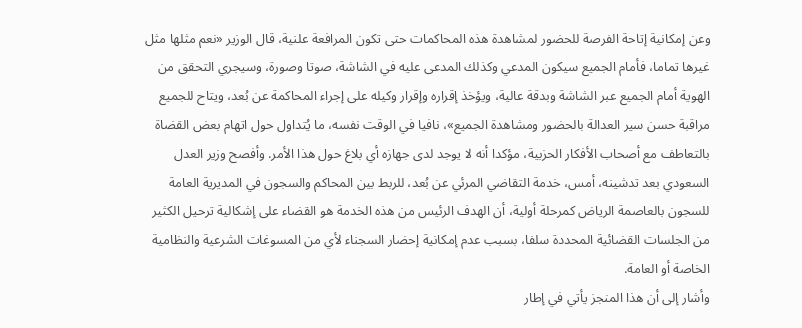وعن إمكانية إتاحة الفرصة للحضور لمشاهدة هذه المحاكمات حتى تكون المرافعة علنية، قال الوزير «نعم مثلها مثل غيرها تماما، فأمام الجميع سيكون المدعي وكذلك المدعى عليه في الشاشة، صوتا وصورة، وسيجري التحقق من الهوية أمام الجميع عبر الشاشة وبدقة عالية، ويؤخذ إقراره وإقرار وكيله على إجراء المحاكمة عن بُعد، ويتاح للجميع مراقبة حسن سير العدالة بالحضور ومشاهدة الجميع»، نافيا في الوقت نفسه، ما يُتداول حول اتهام بعض القضاة بالتعاطف مع أصحاب الأفكار الحزبية، مؤكدا أنه لا يوجد لدى جهازه أي بلاغ حول هذا الأمر. وأفصح وزير العدل السعودي بعد تدشينه، أمس، خدمة التقاضي المرئي عن بُعد، للربط بين المحاكم والسجون في المديرية العامة للسجون بالعاصمة الرياض كمرحلة أولية، أن الهدف الرئيس من هذه الخدمة هو القضاء على إشكالية ترحيل الكثير من الجلسات القضائية المحددة سلفا، بسبب عدم إمكانية إحضار السجناء لأي من المسوغات الشرعية والنظامية الخاصة أو العامة.
وأشار إلى أن هذا المنجز يأتي في إطار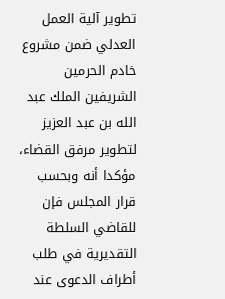تطوير آلية العمل العدلي ضمن مشروع خادم الحرمين الشريفين الملك عبد الله بن عبد العزيز لتطوير مرفق القضاء، مؤكدا أنه وبحسب قرار المجلس فإن للقاضي السلطة التقديرية في طلب أطراف الدعوى عند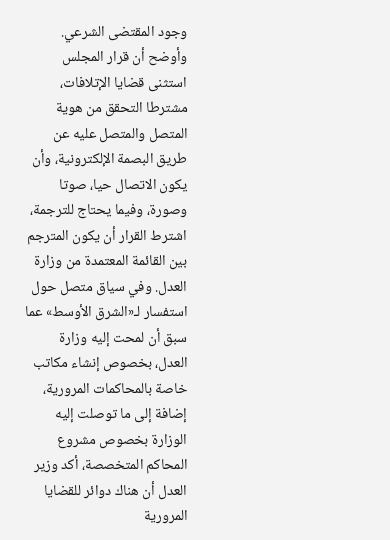وجود المقتضى الشرعي.
وأوضح أن قرار المجلس استثنى قضايا الإتلافات، مشترطا التحقق من هوية المتصل والمتصل عليه عن طريق البصمة الإلكترونية، وأن يكون الاتصال حيا، صوتا وصورة، وفيما يحتاج للترجمة، اشترط القرار أن يكون المترجم بين القائمة المعتمدة من وزارة العدل. وفي سياق متصل حول استفسار لـ«الشرق الأوسط» عما سبق أن لمحت إليه وزارة العدل، بخصوص إنشاء مكاتب خاصة بالمحاكمات المرورية، إضافة إلى ما توصلت إليه الوزارة بخصوص مشروع المحاكم المتخصصة، أكد وزير العدل أن هناك دوائر للقضايا المرورية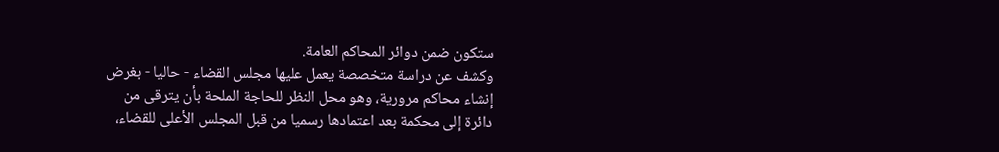ستكون ضمن دوائر المحاكم العامة.
وكشف عن دراسة متخصصة يعمل عليها مجلس القضاء - حاليا - بغرض إنشاء محاكم مرورية، وهو محل النظر للحاجة الملحة بأن يترقى من دائرة إلى محكمة بعد اعتمادها رسميا من قبل المجلس الأعلى للقضاء،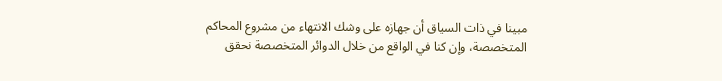مبينا في ذات السياق أن جهازه على وشك الانتهاء من مشروع المحاكم المتخصصة، وإن كنا في الواقع من خلال الدوائر المتخصصة نحقق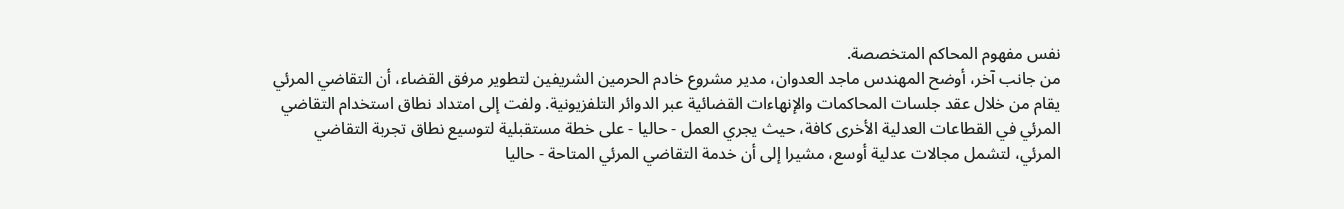نفس مفهوم المحاكم المتخصصة.
من جانب آخر، أوضح المهندس ماجد العدوان، مدير مشروع خادم الحرمين الشريفين لتطوير مرفق القضاء، أن التقاضي المرئي يقام من خلال عقد جلسات المحاكمات والإنهاءات القضائية عبر الدوائر التلفزيونية. ولفت إلى امتداد نطاق استخدام التقاضي المرئي في القطاعات العدلية الأخرى كافة، حيث يجري العمل - حاليا - على خطة مستقبلية لتوسيع نطاق تجربة التقاضي المرئي، لتشمل مجالات عدلية أوسع، مشيرا إلى أن خدمة التقاضي المرئي المتاحة - حاليا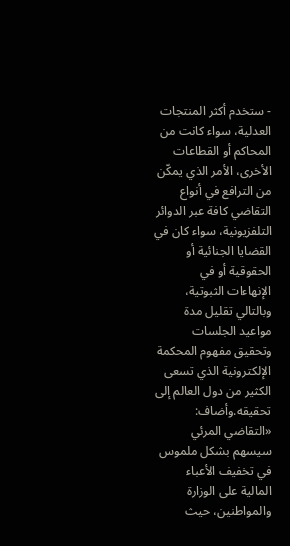- ستخدم أكثر المنتجات العدلية، سواء كانت من المحاكم أو القطاعات الأخرى، الأمر الذي يمكّن من الترافع في أنواع التقاضي كافة عبر الدوائر التلفزيونية، سواء كان في القضايا الجنائية أو الحقوقية أو في الإنهاءات الثبوتية، وبالتالي تقليل مدة مواعيد الجلسات وتحقيق مفهوم المحكمة الإلكترونية الذي تسعى الكثير من دول العالم إلى تحقيقه.وأضاف: «التقاضي المرئي سيسهم بشكل ملموس في تخفيف الأعباء المالية على الوزارة والمواطنين، حيث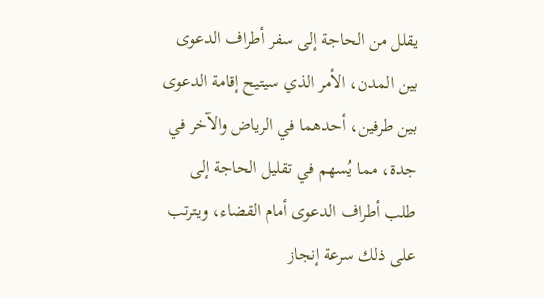يقلل من الحاجة إلى سفر أطراف الدعوى بين المدن، الأمر الذي سيتيح إقامة الدعوى بين طرفين، أحدهما في الرياض والآخر في جدة، مما يُسهم في تقليل الحاجة إلى طلب أطراف الدعوى أمام القضاء، ويترتب على ذلك سرعة إنجاز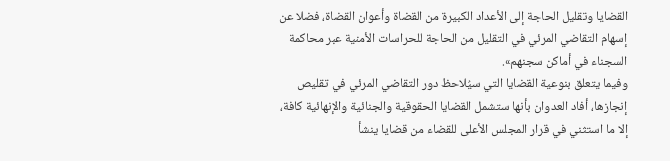القضايا وتقليل الحاجة إلى الأعداد الكبيرة من القضاة وأعوان القضاة، فضلا عن إسهام التقاضي المرئي في التقليل من الحاجة للحراسات الأمنية عبر محاكمة السجناء في أماكن سجنهم».
وفيما يتعلق بنوعية القضايا التي سيُلاحظ دور التقاضي المرئي في تقليص إنجازها، أفاد العدوان بأنها ستشمل القضايا الحقوقية والجنائية والإنهائية كافة، إلا ما استثني في قرار المجلس الأعلى للقضاء من قضايا ينشأ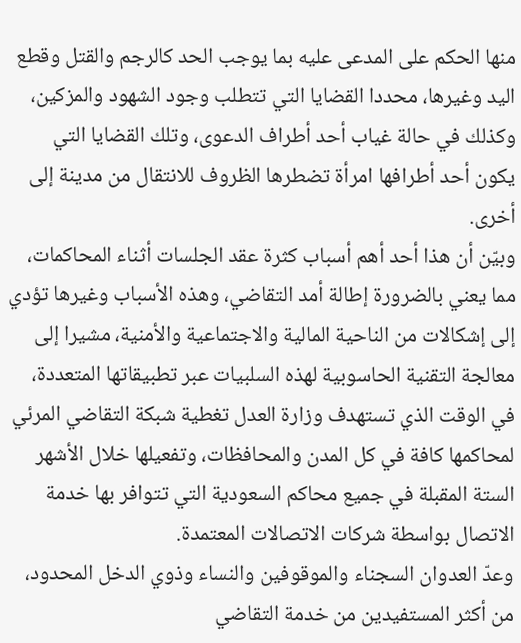منها الحكم على المدعى عليه بما يوجب الحد كالرجم والقتل وقطع اليد وغيرها، محددا القضايا التي تتطلب وجود الشهود والمزكين، وكذلك في حالة غياب أحد أطراف الدعوى، وتلك القضايا التي يكون أحد أطرافها امرأة تضطرها الظروف للانتقال من مدينة إلى أخرى.
وبيّن أن هذا أحد أهم أسباب كثرة عقد الجلسات أثناء المحاكمات، مما يعني بالضرورة إطالة أمد التقاضي، وهذه الأسباب وغيرها تؤدي إلى إشكالات من الناحية المالية والاجتماعية والأمنية، مشيرا إلى معالجة التقنية الحاسوبية لهذه السلبيات عبر تطبيقاتها المتعددة، في الوقت الذي تستهدف وزارة العدل تغطية شبكة التقاضي المرئي لمحاكمها كافة في كل المدن والمحافظات، وتفعيلها خلال الأشهر الستة المقبلة في جميع محاكم السعودية التي تتوافر بها خدمة الاتصال بواسطة شركات الاتصالات المعتمدة.
وعدّ العدوان السجناء والموقوفين والنساء وذوي الدخل المحدود، من أكثر المستفيدين من خدمة التقاضي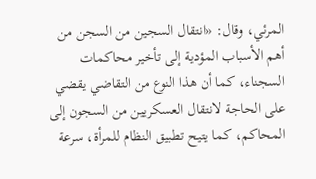المرئي، وقال: «انتقال السجين من السجن من أهم الأسباب المؤدية إلى تأخير محاكمات السجناء، كما أن هذا النوع من التقاضي يقضي على الحاجة لانتقال العسكريين من السجون إلى المحاكم، كما يتيح تطبيق النظام للمرأة، سرعة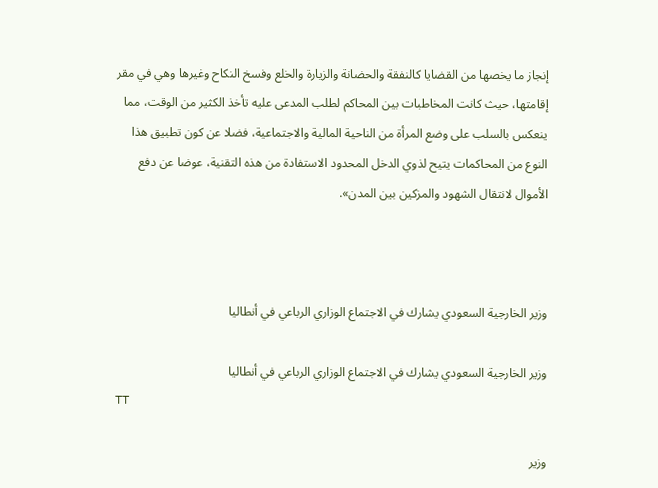إنجاز ما يخصها من القضايا كالنفقة والحضانة والزيارة والخلع وفسخ النكاح وغيرها وهي في مقر إقامتها، حيث كانت المخاطبات بين المحاكم لطلب المدعى عليه تأخذ الكثير من الوقت، مما ينعكس بالسلب على وضع المرأة من الناحية المالية والاجتماعية، فضلا عن كون تطبيق هذا النوع من المحاكمات يتيح لذوي الدخل المحدود الاستفادة من هذه التقنية، عوضا عن دفع الأموال لانتقال الشهود والمزكين بين المدن».



وزير الخارجية السعودي يشارك في الاجتماع الوزاري الرباعي في أنطاليا

وزير الخارجية السعودي يشارك في الاجتماع الوزاري الرباعي في أنطاليا
TT

وزير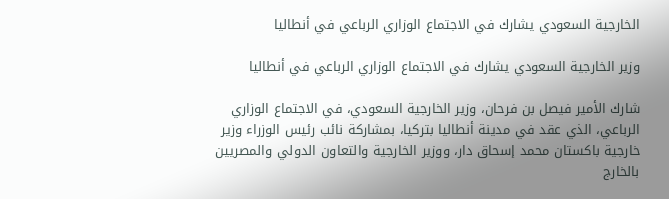الخارجية السعودي يشارك في الاجتماع الوزاري الرباعي في أنطاليا

وزير الخارجية السعودي يشارك في الاجتماع الوزاري الرباعي في أنطاليا

شارك الأمير فيصل بن فرحان، وزير الخارجية السعودي، في الاجتماع الوزاري الرباعي، الذي عقد في مدينة أنطاليا بتركيا، بمشاركة نائب رئيس الوزراء وزير خارجية باكستان محمد إسحاق دار، ووزير الخارجية والتعاون الدولي والمصريين بالخارج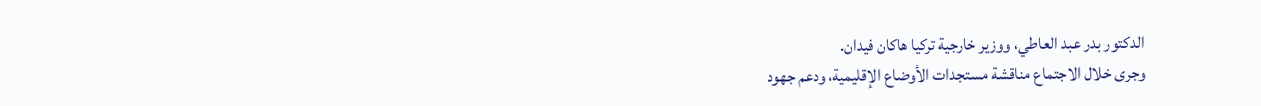الدكتور بدر عبد العاطي، ووزير خارجية تركيا هاكان فيدان.
وجرى خلال الاجتماع مناقشة مستجدات الأوضاع الإقليمية، ودعم جهود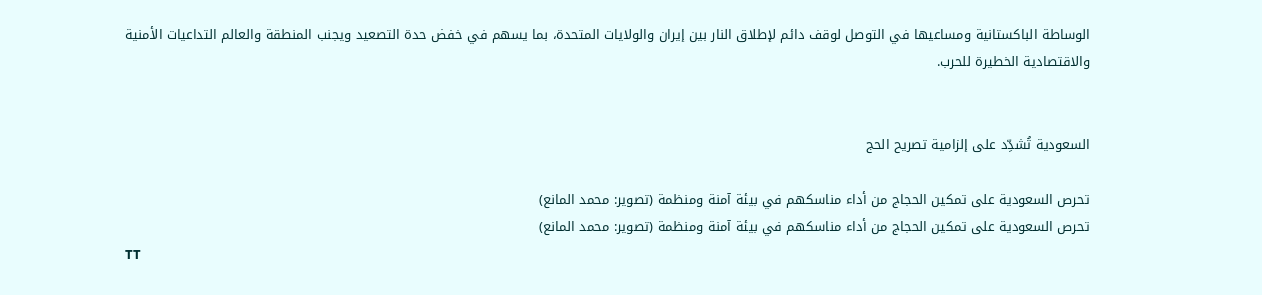الوساطة الباكستانية ومساعيها في التوصل لوقف دائم لإطلاق النار بين إيران والولايات المتحدة، بما يسهم في خفض حدة التصعيد ويجنب المنطقة والعالم التداعيات الأمنية والاقتصادية الخطيرة للحرب.


السعودية تُشدِّد على إلزامية تصريح الحج

تحرص السعودية على تمكين الحجاج من أداء مناسكهم في بيئة آمنة ومنظمة (تصوير: محمد المانع)
تحرص السعودية على تمكين الحجاج من أداء مناسكهم في بيئة آمنة ومنظمة (تصوير: محمد المانع)
TT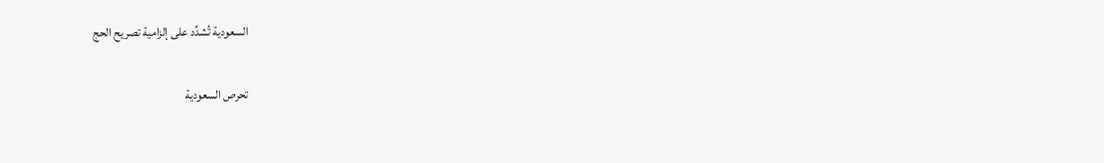السعودية تُشدِّد على إلزامية تصريح الحج

تحرص السعودية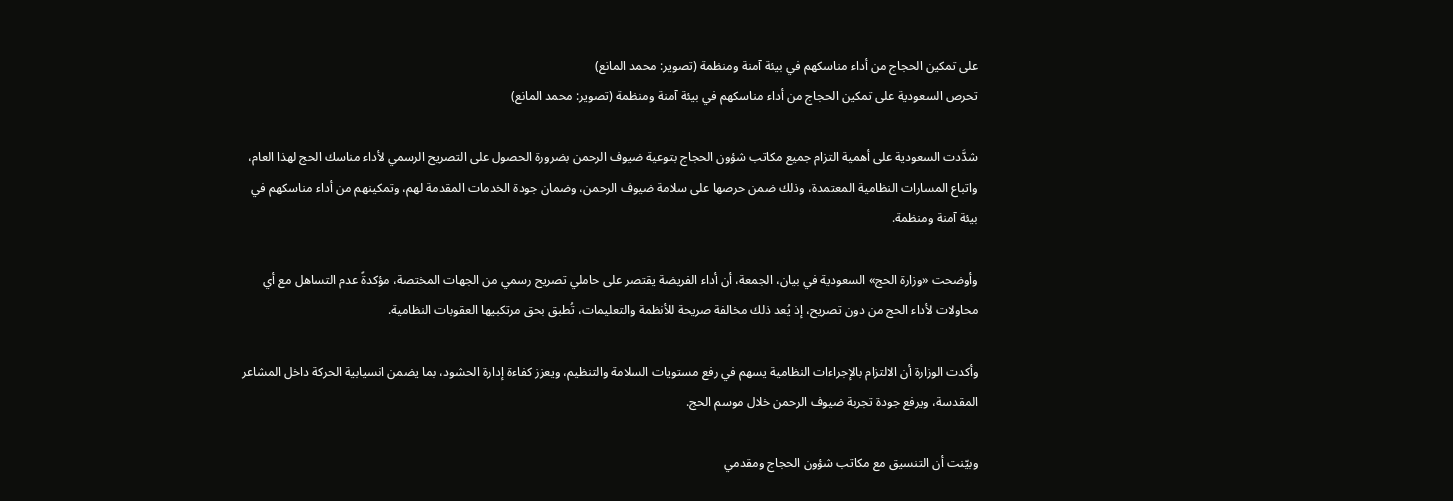على تمكين الحجاج من أداء مناسكهم في بيئة آمنة ومنظمة (تصوير: محمد المانع)
تحرص السعودية على تمكين الحجاج من أداء مناسكهم في بيئة آمنة ومنظمة (تصوير: محمد المانع)

شدَّدت السعودية على أهمية التزام جميع مكاتب شؤون الحجاج بتوعية ضيوف الرحمن بضرورة الحصول على التصريح الرسمي لأداء مناسك الحج لهذا العام، واتباع المسارات النظامية المعتمدة، وذلك ضمن حرصها على سلامة ضيوف الرحمن، وضمان جودة الخدمات المقدمة لهم، وتمكينهم من أداء مناسكهم في بيئة آمنة ومنظمة.

وأوضحت «وزارة الحج» السعودية في بيان، الجمعة، أن أداء الفريضة يقتصر على حاملي تصريح رسمي من الجهات المختصة، مؤكدةً عدم التساهل مع أي محاولات لأداء الحج من دون تصريح، إذ يُعد ذلك مخالفة صريحة للأنظمة والتعليمات، تُطبق بحق مرتكبيها العقوبات النظامية.

وأكدت الوزارة أن الالتزام بالإجراءات النظامية يسهم في رفع مستويات السلامة والتنظيم، ويعزز كفاءة إدارة الحشود، بما يضمن انسيابية الحركة داخل المشاعر المقدسة، ويرفع جودة تجربة ضيوف الرحمن خلال موسم الحج.

وبيّنت أن التنسيق مع مكاتب شؤون الحجاج ومقدمي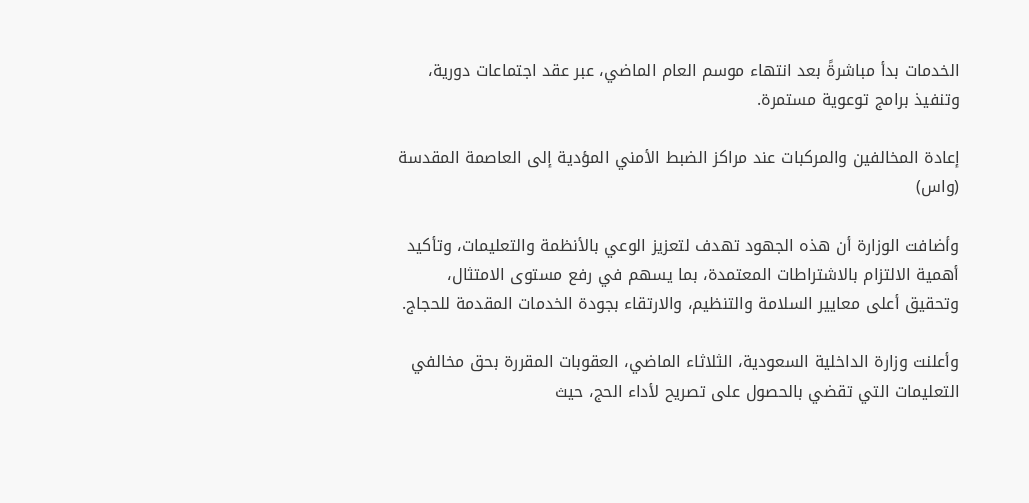الخدمات بدأ مباشرةً بعد انتهاء موسم العام الماضي، عبر عقد اجتماعات دورية، وتنفيذ برامج توعوية مستمرة.

إعادة المخالفين والمركبات عند مراكز الضبط الأمني المؤدية إلى العاصمة المقدسة (واس)

وأضافت الوزارة أن هذه الجهود تهدف لتعزيز الوعي بالأنظمة والتعليمات، وتأكيد أهمية الالتزام بالاشتراطات المعتمدة، بما يسهم في رفع مستوى الامتثال، وتحقيق أعلى معايير السلامة والتنظيم، والارتقاء بجودة الخدمات المقدمة للحجاج.

وأعلنت وزارة الداخلية السعودية، الثلاثاء الماضي، العقوبات المقررة بحق مخالفي التعليمات التي تقضي بالحصول على تصريح لأداء الحج، حيث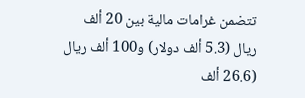تتضمن غرامات مالية بين 20 ألف ريال (5.3 ألف دولار) و100 ألف ريال (26.6 ألف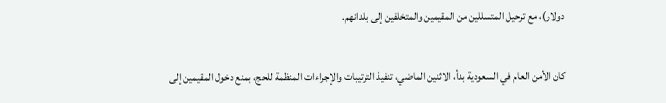دولار)، مع ترحيل المتسللين من المقيمين والمتخلفين إلى بلدانهم.

كان الأمن العام في السعودية بدأ، الاثنين الماضي، تنفيذ الترتيبات والإجراءات المنظمة للحج، بمنع دخول المقيمين إلى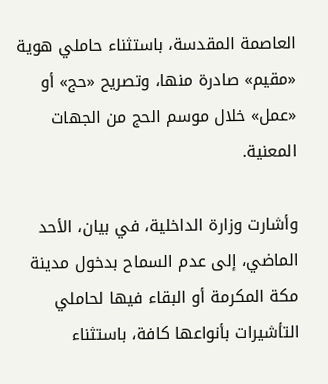العاصمة المقدسة، باستثناء حاملي هوية «مقيم» صادرة منها، وتصريح «حج» أو «عمل» خلال موسم الحج من الجهات المعنية.

وأشارت وزارة الداخلية، في بيان، الأحد الماضي، إلى عدم السماح بدخول مدينة مكة المكرمة أو البقاء فيها لحاملي التأشيرات بأنواعها كافة، باستثناء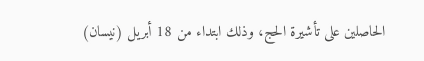الحاصلين على تأشيرة الحج، وذلك ابتداء من 18 أبريل (نيسان)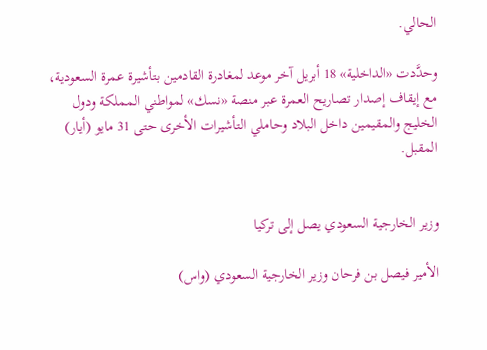الحالي.

وحدَّدت «الداخلية» 18 أبريل آخر موعد لمغادرة القادمين بتأشيرة عمرة السعودية، مع إيقاف إصدار تصاريح العمرة عبر منصة «نسك» لمواطني المملكة ودول الخليج والمقيمين داخل البلاد وحاملي التأشيرات الأخرى حتى 31 مايو (أيار) المقبل.


وزير الخارجية السعودي يصل إلى تركيا

الأمير فيصل بن فرحان وزير الخارجية السعودي (واس)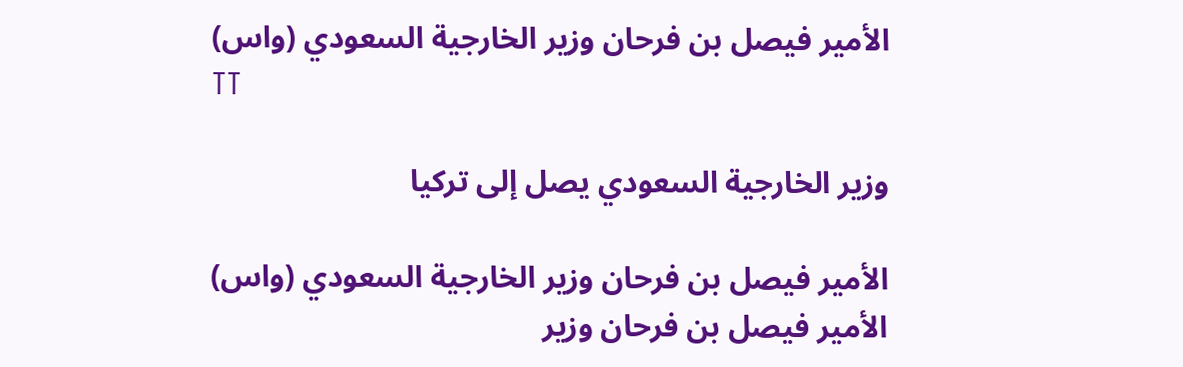الأمير فيصل بن فرحان وزير الخارجية السعودي (واس)
TT

وزير الخارجية السعودي يصل إلى تركيا

الأمير فيصل بن فرحان وزير الخارجية السعودي (واس)
الأمير فيصل بن فرحان وزير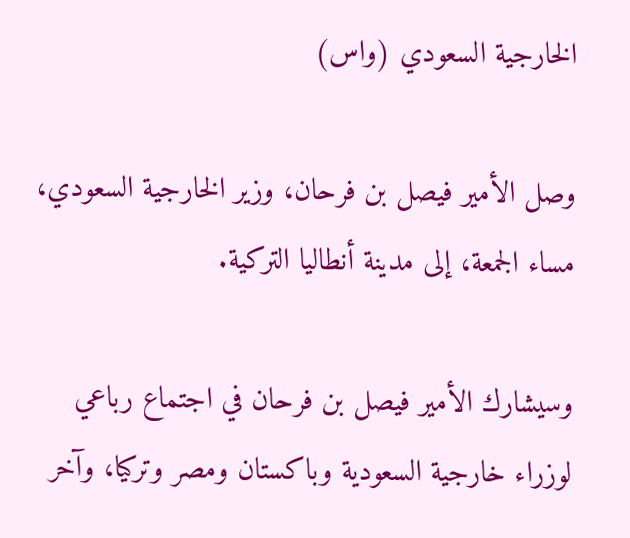الخارجية السعودي (واس)

وصل الأمير فيصل بن فرحان، وزير الخارجية السعودي، مساء الجمعة، إلى مدينة أنطاليا التركية.

وسيشارك الأمير فيصل بن فرحان في اجتماع رباعي لوزراء خارجية السعودية وباكستان ومصر وتركيا، وآخر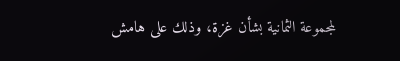لمجموعة الثمانية بشأن غزة، وذلك على هامش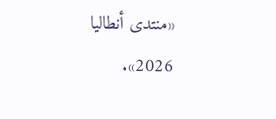«منتدى أنطاليا 2026».